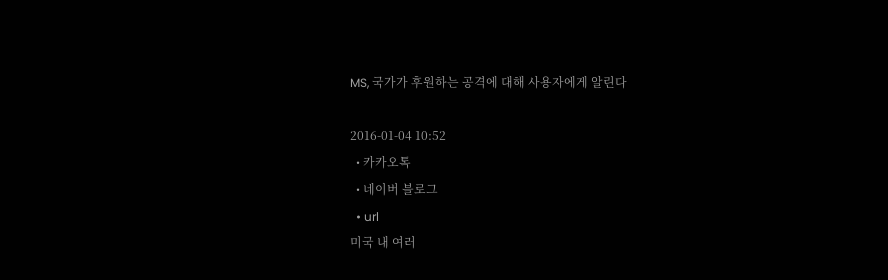MS, 국가가 후원하는 공격에 대해 사용자에게 알린다

2016-01-04 10:52
  • 카카오톡
  • 네이버 블로그
  • url
미국 내 여러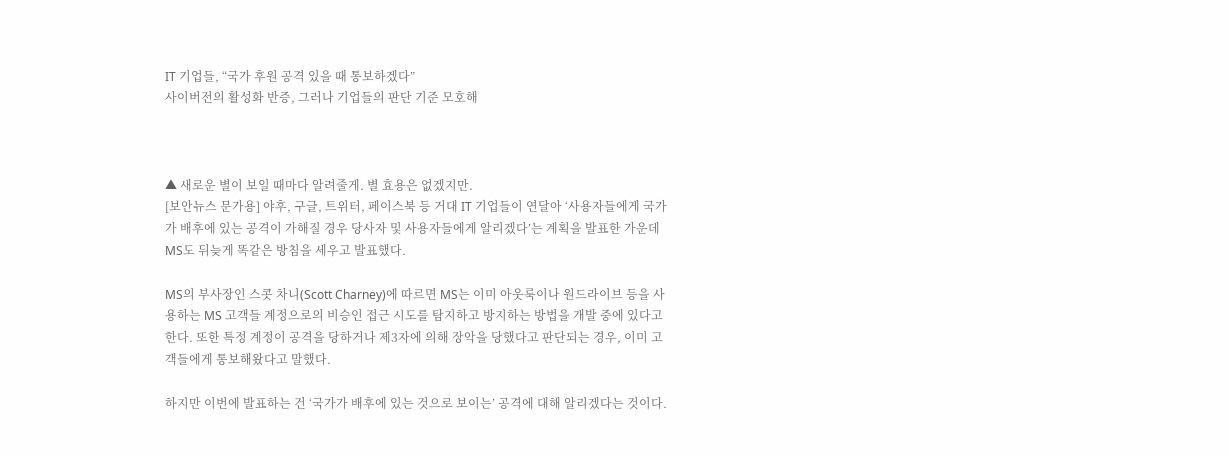IT 기업들, “국가 후원 공격 있을 때 통보하겠다”
사이버전의 활성화 반증, 그러나 기업들의 판단 기준 모호해



▲ 새로운 별이 보일 때마다 알려줄게. 별 효용은 없겠지만.
[보안뉴스 문가용] 야후, 구글, 트위터, 페이스북 등 거대 IT 기업들이 연달아 ‘사용자들에게 국가가 배후에 있는 공격이 가해질 경우 당사자 및 사용자들에게 알리겠다’는 계획을 발표한 가운데 MS도 뒤늦게 똑같은 방침을 세우고 발표했다.

MS의 부사장인 스콧 차니(Scott Charney)에 따르면 MS는 이미 아웃룩이나 원드라이브 등을 사용하는 MS 고객들 계정으로의 비승인 접근 시도를 탐지하고 방지하는 방법을 개발 중에 있다고 한다. 또한 특정 계정이 공격을 당하거나 제3자에 의해 장악을 당했다고 판단되는 경우, 이미 고객들에게 통보해왔다고 말했다.

하지만 이번에 발표하는 건 ‘국가가 배후에 있는 것으로 보이는’ 공격에 대해 알리겠다는 것이다.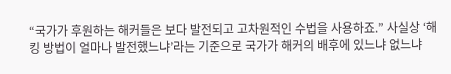“국가가 후원하는 해커들은 보다 발전되고 고차원적인 수법을 사용하죠.” 사실상 ‘해킹 방법이 얼마나 발전했느냐’라는 기준으로 국가가 해커의 배후에 있느냐 없느냐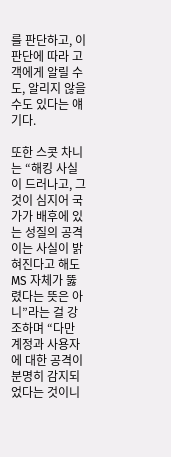를 판단하고, 이 판단에 따라 고객에게 알릴 수도, 알리지 않을 수도 있다는 얘기다.

또한 스콧 차니는 “해킹 사실이 드러나고, 그것이 심지어 국가가 배후에 있는 성질의 공격이는 사실이 밝혀진다고 해도 MS 자체가 뚫렸다는 뜻은 아니”라는 걸 강조하며 “다만 계정과 사용자에 대한 공격이 분명히 감지되었다는 것이니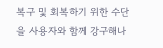복구 및 회복하기 위한 수단을 사용자와 함께 강구해나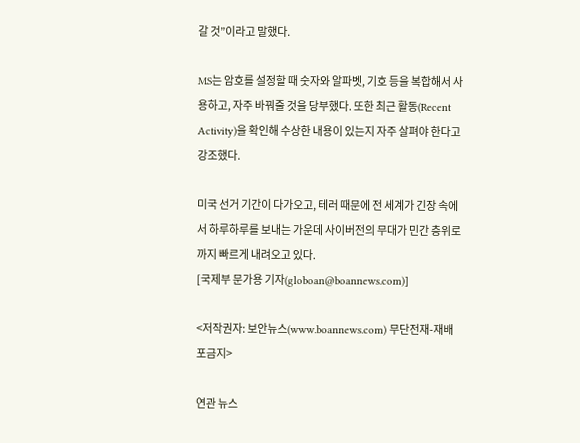갈 것”이라고 말했다.

MS는 암호를 설정할 때 숫자와 알파벳, 기호 등을 복합해서 사용하고, 자주 바꿔줄 것을 당부했다. 또한 최근 활동(Recent Activity)을 확인해 수상한 내용이 있는지 자주 살펴야 한다고 강조했다.

미국 선거 기간이 다가오고, 테러 때문에 전 세계가 긴장 속에서 하루하루를 보내는 가운데 사이버전의 무대가 민간 층위로까지 빠르게 내려오고 있다.
[국제부 문가용 기자(globoan@boannews.com)]

<저작권자: 보안뉴스(www.boannews.com) 무단전재-재배포금지>

연관 뉴스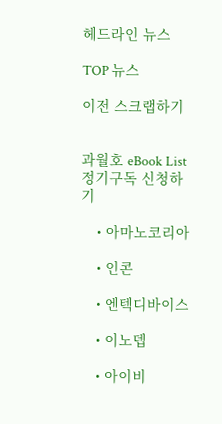헤드라인 뉴스

TOP 뉴스

이전 스크랩하기


과월호 eBook List 정기구독 신청하기

    • 아마노코리아

    • 인콘

    • 엔텍디바이스

    • 이노뎁

    • 아이비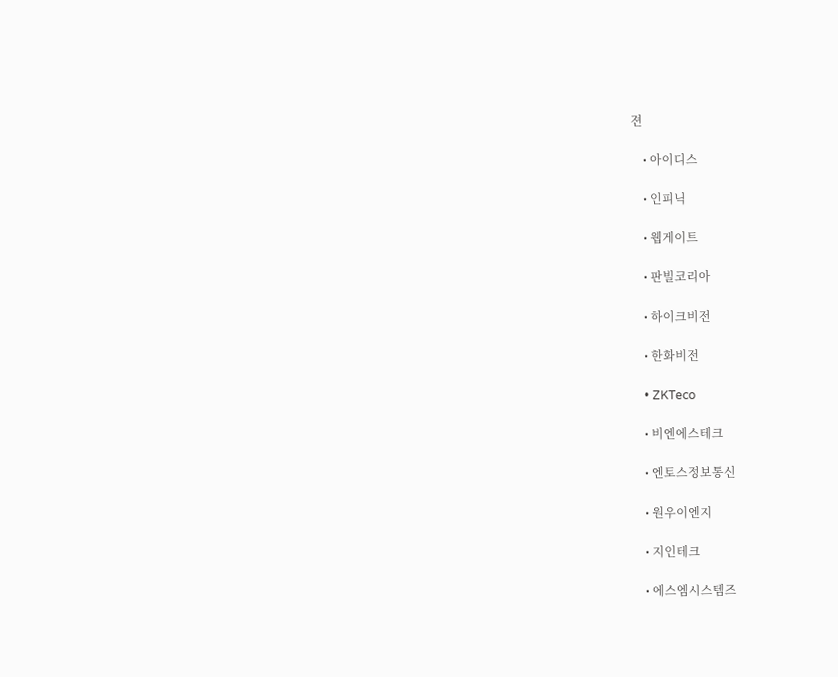젼

    • 아이디스

    • 인피닉

    • 웹게이트

    • 판빌코리아

    • 하이크비전

    • 한화비전

    • ZKTeco

    • 비엔에스테크

    • 엔토스정보통신

    • 원우이엔지

    • 지인테크

    • 에스엠시스템즈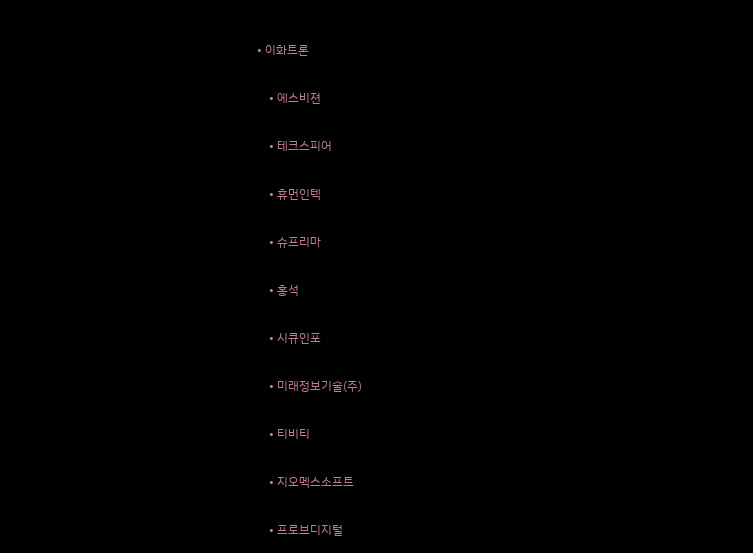• 이화트론

    • 에스비젼

    • 테크스피어

    • 휴먼인텍

    • 슈프리마

    • 홍석

    • 시큐인포

    • 미래정보기술(주)

    • 티비티

    • 지오멕스소프트

    • 프로브디지털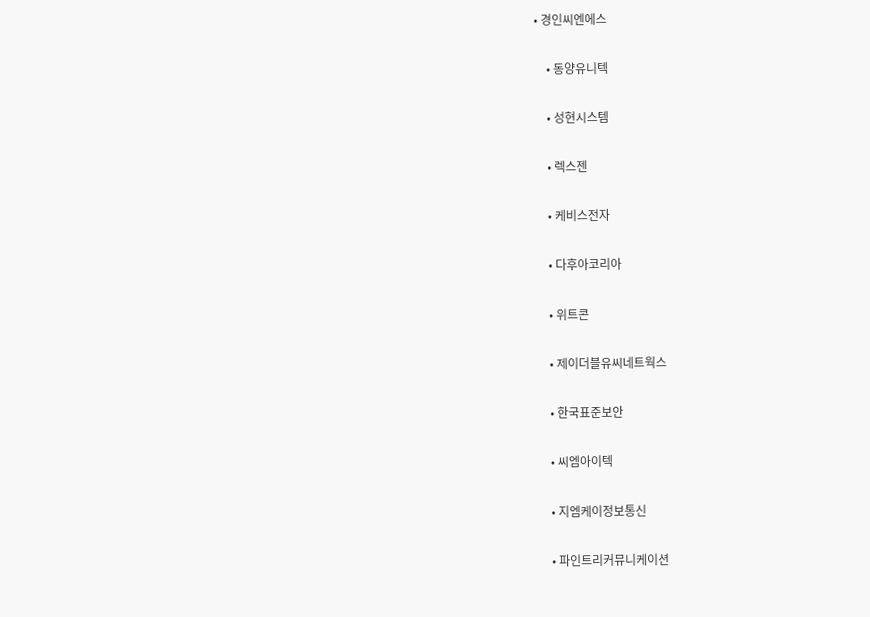• 경인씨엔에스

    • 동양유니텍

    • 성현시스템

    • 렉스젠

    • 케비스전자

    • 다후아코리아

    • 위트콘

    • 제이더블유씨네트웍스

    • 한국표준보안

    • 씨엠아이텍

    • 지엠케이정보통신

    • 파인트리커뮤니케이션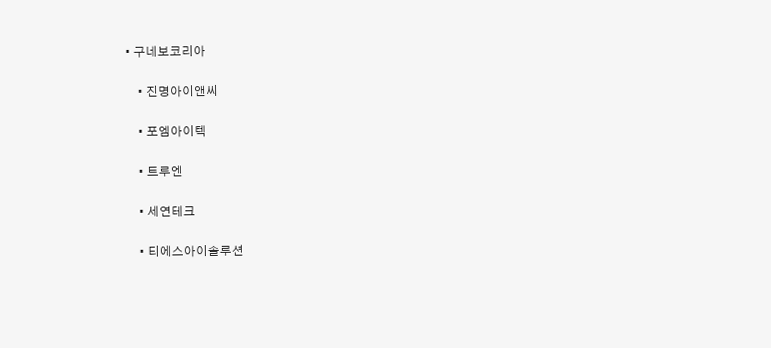• 구네보코리아

    • 진명아이앤씨

    • 포엠아이텍

    • 트루엔

    • 세연테크

    • 티에스아이솔루션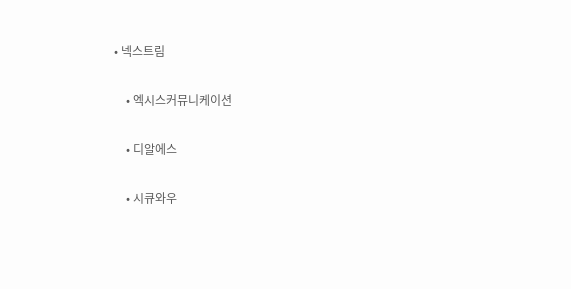• 넥스트림

    • 엑시스커뮤니케이션

    • 디알에스

    • 시큐와우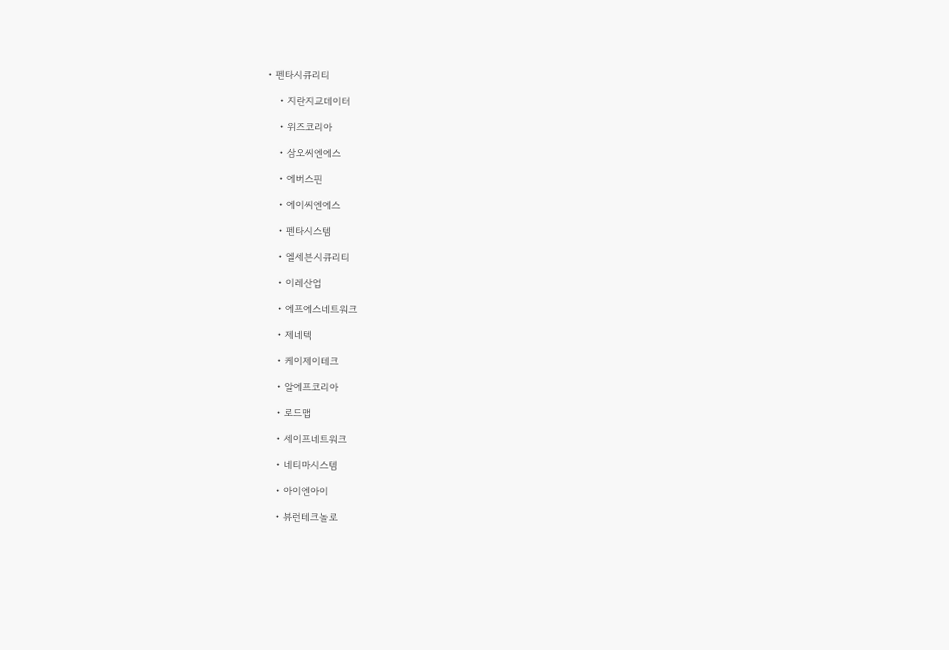• 펜타시큐리티

    • 지란지교데이터

    • 위즈코리아

    • 삼오씨엔에스

    • 에버스핀

    • 에이씨엔에스

    • 펜타시스템

    • 엘세븐시큐리티

    • 이레산업

    • 에프에스네트워크

    • 제네텍

    • 케이제이테크

    • 알에프코리아

    • 로드맵

    • 세이프네트워크

    • 네티마시스템

    • 아이엔아이

    • 뷰런테크놀로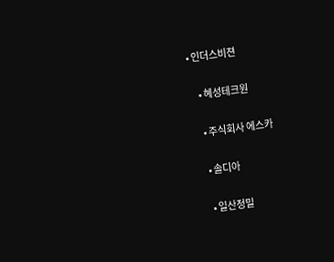• 인더스비젼

    • 혜성테크원

    • 주식회사 에스카

    • 솔디아

    • 일산정밀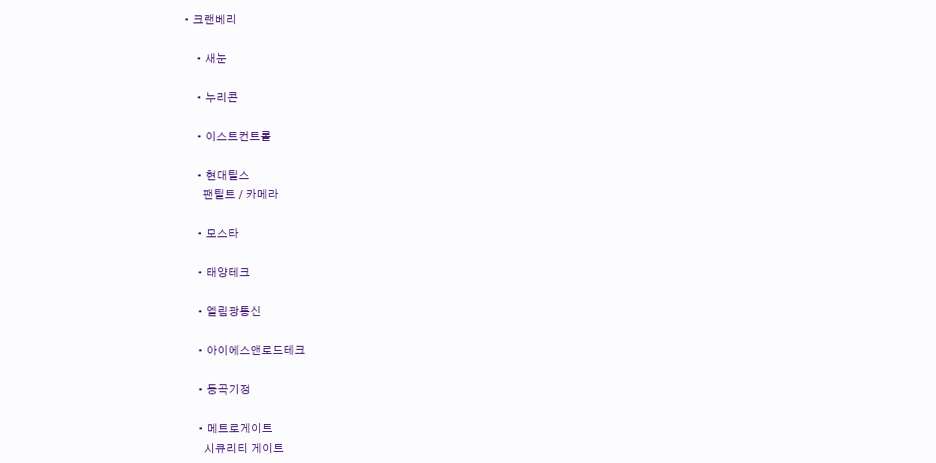• 크랜베리

    • 새눈

    • 누리콘

    • 이스트컨트롤

    • 현대틸스
      팬틸트 / 카메라

    • 모스타

    • 태양테크

    • 엘림광통신

    • 아이에스앤로드테크

    • 동곡기정

    • 메트로게이트
      시큐리티 게이트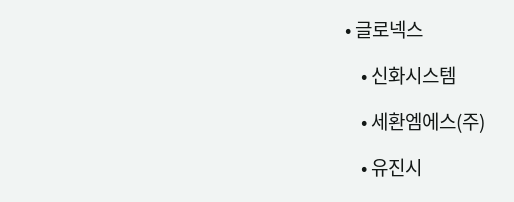• 글로넥스

    • 신화시스템

    • 세환엠에스(주)

    • 유진시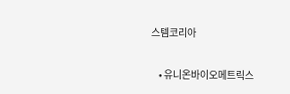스템코리아

    • 유니온바이오메트릭스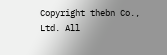Copyright thebn Co., Ltd. All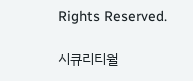Rights Reserved.

시큐리티월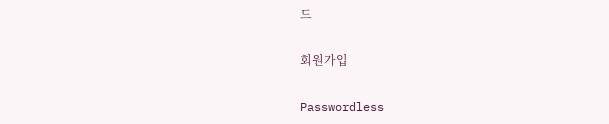드

회원가입

Passwordless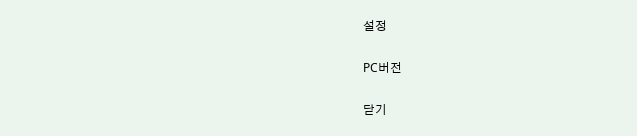설정

PC버전

닫기